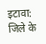इटावा: जिले के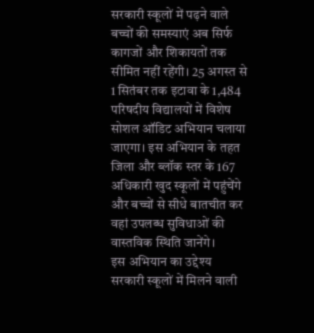सरकारी स्कूलों में पढ़ने वाले बच्चों की समस्याएं अब सिर्फ कागजों और शिकायतों तक सीमित नहीं रहेंगी। 25 अगस्त से 1 सितंबर तक इटावा के 1,484 परिषदीय विद्यालयों में विशेष सोशल ऑडिट अभियान चलाया जाएगा। इस अभियान के तहत जिला और ब्लॉक स्तर के 167 अधिकारी खुद स्कूलों में पहुंचेंगे और बच्चों से सीधे बातचीत कर वहां उपलब्ध सुविधाओं की वास्तविक स्थिति जानेंगे।
इस अभियान का उद्देश्य सरकारी स्कूलों में मिलने वाली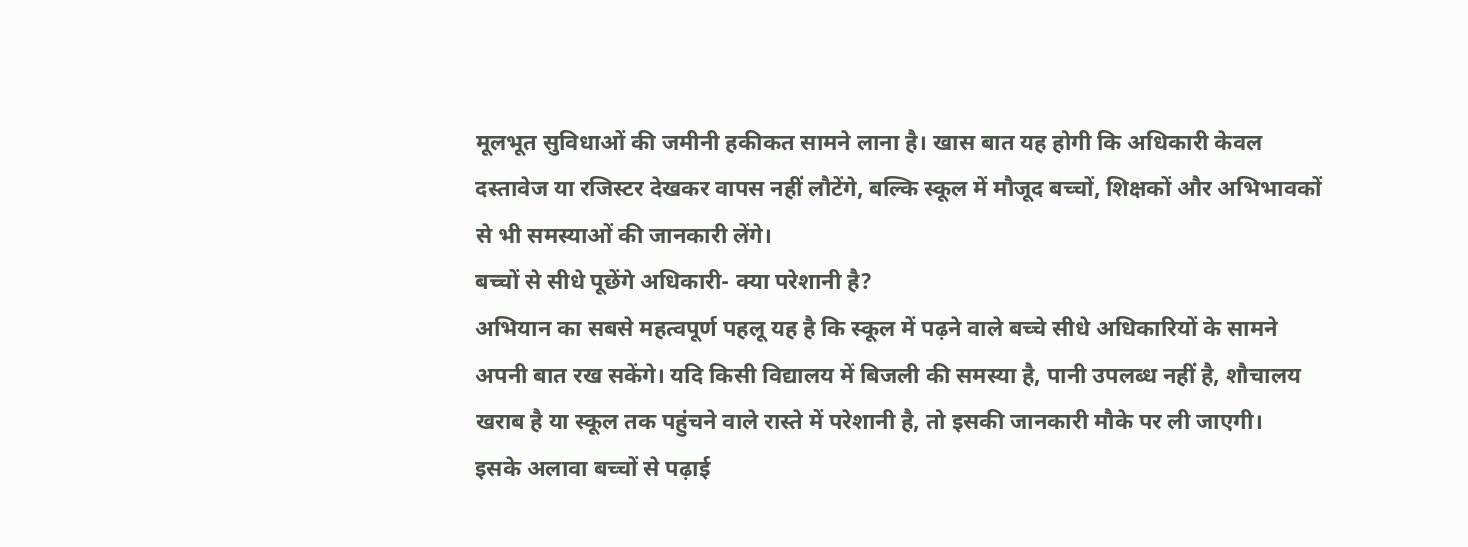मूलभूत सुविधाओं की जमीनी हकीकत सामने लाना है। खास बात यह होगी कि अधिकारी केवल दस्तावेज या रजिस्टर देखकर वापस नहीं लौटेंगे, बल्कि स्कूल में मौजूद बच्चों, शिक्षकों और अभिभावकों से भी समस्याओं की जानकारी लेंगे।
बच्चों से सीधे पूछेंगे अधिकारी- क्या परेशानी है?
अभियान का सबसे महत्वपूर्ण पहलू यह है कि स्कूल में पढ़ने वाले बच्चे सीधे अधिकारियों के सामने अपनी बात रख सकेंगे। यदि किसी विद्यालय में बिजली की समस्या है, पानी उपलब्ध नहीं है, शौचालय खराब है या स्कूल तक पहुंचने वाले रास्ते में परेशानी है, तो इसकी जानकारी मौके पर ली जाएगी।
इसके अलावा बच्चों से पढ़ाई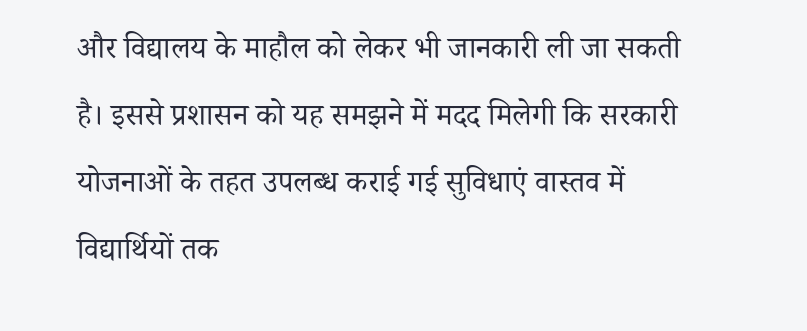और विद्यालय के माहौल को लेकर भी जानकारी ली जा सकती है। इससे प्रशासन को यह समझने में मदद मिलेगी कि सरकारी योजनाओं के तहत उपलब्ध कराई गई सुविधाएं वास्तव में विद्यार्थियों तक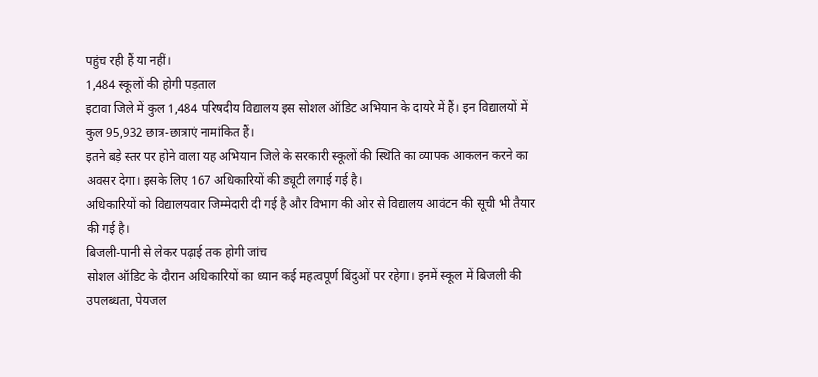पहुंच रही हैं या नहीं।
1,484 स्कूलों की होगी पड़ताल
इटावा जिले में कुल 1,484 परिषदीय विद्यालय इस सोशल ऑडिट अभियान के दायरे में हैं। इन विद्यालयों में कुल 95,932 छात्र-छात्राएं नामांकित हैं।
इतने बड़े स्तर पर होने वाला यह अभियान जिले के सरकारी स्कूलों की स्थिति का व्यापक आकलन करने का अवसर देगा। इसके लिए 167 अधिकारियों की ड्यूटी लगाई गई है।
अधिकारियों को विद्यालयवार जिम्मेदारी दी गई है और विभाग की ओर से विद्यालय आवंटन की सूची भी तैयार की गई है।
बिजली-पानी से लेकर पढ़ाई तक होगी जांच
सोशल ऑडिट के दौरान अधिकारियों का ध्यान कई महत्वपूर्ण बिंदुओं पर रहेगा। इनमें स्कूल में बिजली की उपलब्धता, पेयजल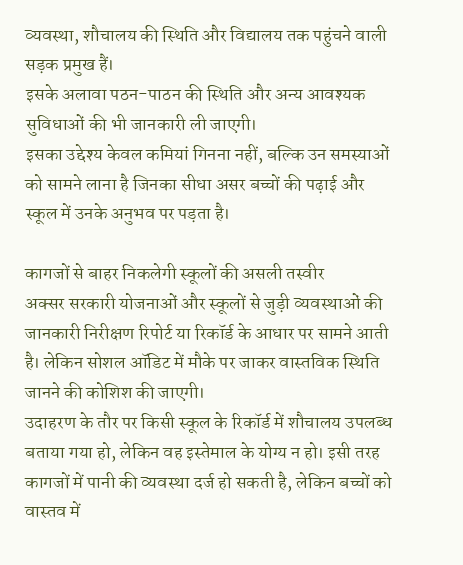व्यवस्था, शौचालय की स्थिति और विद्यालय तक पहुंचने वाली सड़क प्रमुख हैं।
इसके अलावा पठन-पाठन की स्थिति और अन्य आवश्यक सुविधाओं की भी जानकारी ली जाएगी।
इसका उद्देश्य केवल कमियां गिनना नहीं, बल्कि उन समस्याओं को सामने लाना है जिनका सीधा असर बच्चों की पढ़ाई और स्कूल में उनके अनुभव पर पड़ता है।

कागजों से बाहर निकलेगी स्कूलों की असली तस्वीर
अक्सर सरकारी योजनाओं और स्कूलों से जुड़ी व्यवस्थाओं की जानकारी निरीक्षण रिपोर्ट या रिकॉर्ड के आधार पर सामने आती है। लेकिन सोशल ऑडिट में मौके पर जाकर वास्तविक स्थिति जानने की कोशिश की जाएगी।
उदाहरण के तौर पर किसी स्कूल के रिकॉर्ड में शौचालय उपलब्ध बताया गया हो, लेकिन वह इस्तेमाल के योग्य न हो। इसी तरह कागजों में पानी की व्यवस्था दर्ज हो सकती है, लेकिन बच्चों को वास्तव में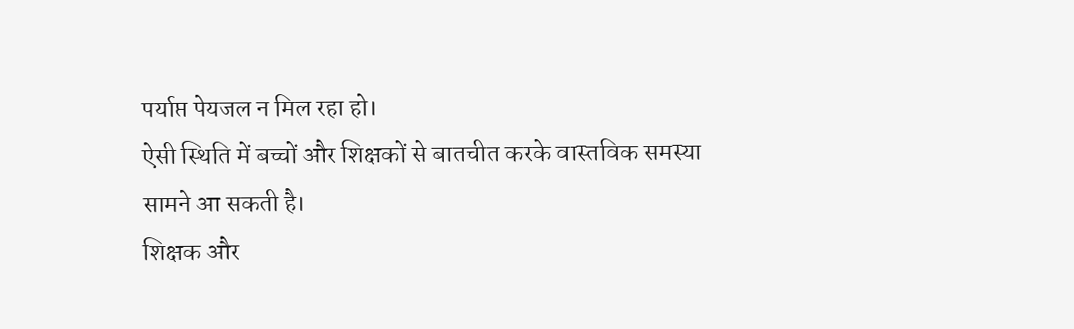पर्याप्त पेयजल न मिल रहा हो।
ऐसी स्थिति में बच्चों और शिक्षकों से बातचीत करके वास्तविक समस्या सामने आ सकती है।
शिक्षक और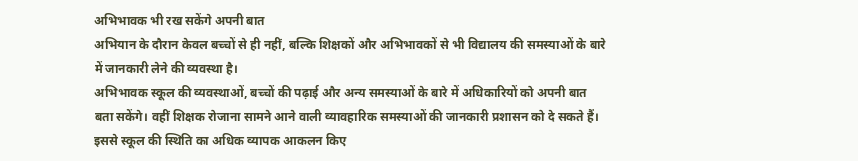अभिभावक भी रख सकेंगे अपनी बात
अभियान के दौरान केवल बच्चों से ही नहीं, बल्कि शिक्षकों और अभिभावकों से भी विद्यालय की समस्याओं के बारे में जानकारी लेने की व्यवस्था है।
अभिभावक स्कूल की व्यवस्थाओं, बच्चों की पढ़ाई और अन्य समस्याओं के बारे में अधिकारियों को अपनी बात बता सकेंगे। वहीं शिक्षक रोजाना सामने आने वाली व्यावहारिक समस्याओं की जानकारी प्रशासन को दे सकते हैं।
इससे स्कूल की स्थिति का अधिक व्यापक आकलन किए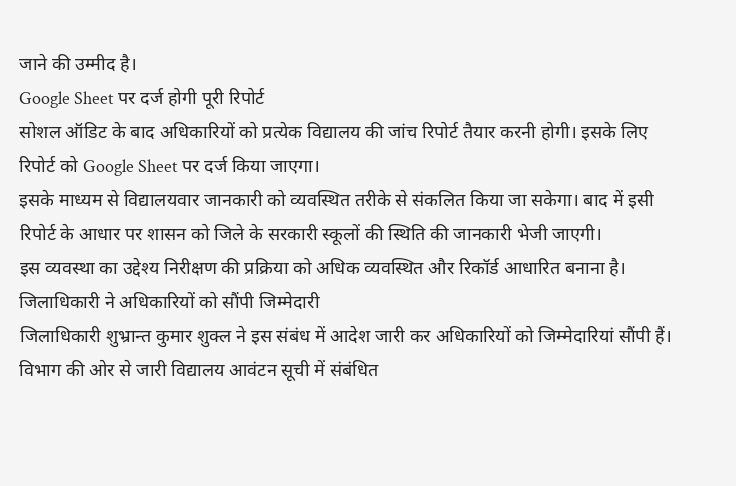जाने की उम्मीद है।
Google Sheet पर दर्ज होगी पूरी रिपोर्ट
सोशल ऑडिट के बाद अधिकारियों को प्रत्येक विद्यालय की जांच रिपोर्ट तैयार करनी होगी। इसके लिए रिपोर्ट को Google Sheet पर दर्ज किया जाएगा।
इसके माध्यम से विद्यालयवार जानकारी को व्यवस्थित तरीके से संकलित किया जा सकेगा। बाद में इसी रिपोर्ट के आधार पर शासन को जिले के सरकारी स्कूलों की स्थिति की जानकारी भेजी जाएगी।
इस व्यवस्था का उद्देश्य निरीक्षण की प्रक्रिया को अधिक व्यवस्थित और रिकॉर्ड आधारित बनाना है।
जिलाधिकारी ने अधिकारियों को सौंपी जिम्मेदारी
जिलाधिकारी शुभ्रान्त कुमार शुक्ल ने इस संबंध में आदेश जारी कर अधिकारियों को जिम्मेदारियां सौंपी हैं। विभाग की ओर से जारी विद्यालय आवंटन सूची में संबंधित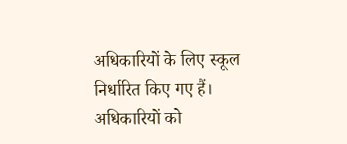अधिकारियों के लिए स्कूल निर्धारित किए गए हैं।
अधिकारियों को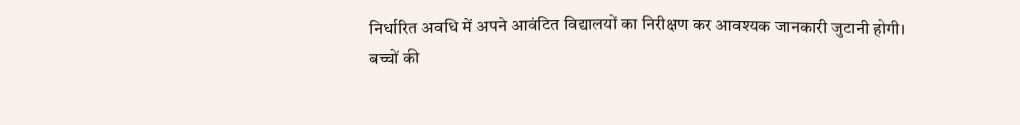निर्धारित अवधि में अपने आवंटित विद्यालयों का निरीक्षण कर आवश्यक जानकारी जुटानी होगी।
बच्चों की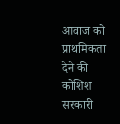आवाज को प्राथमिकता देने की कोशिश
सरकारी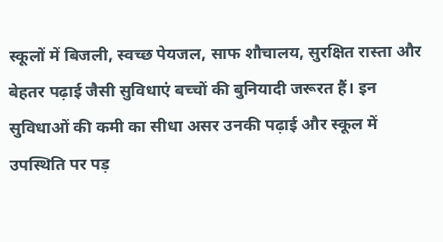स्कूलों में बिजली, स्वच्छ पेयजल, साफ शौचालय, सुरक्षित रास्ता और बेहतर पढ़ाई जैसी सुविधाएं बच्चों की बुनियादी जरूरत हैं। इन सुविधाओं की कमी का सीधा असर उनकी पढ़ाई और स्कूल में उपस्थिति पर पड़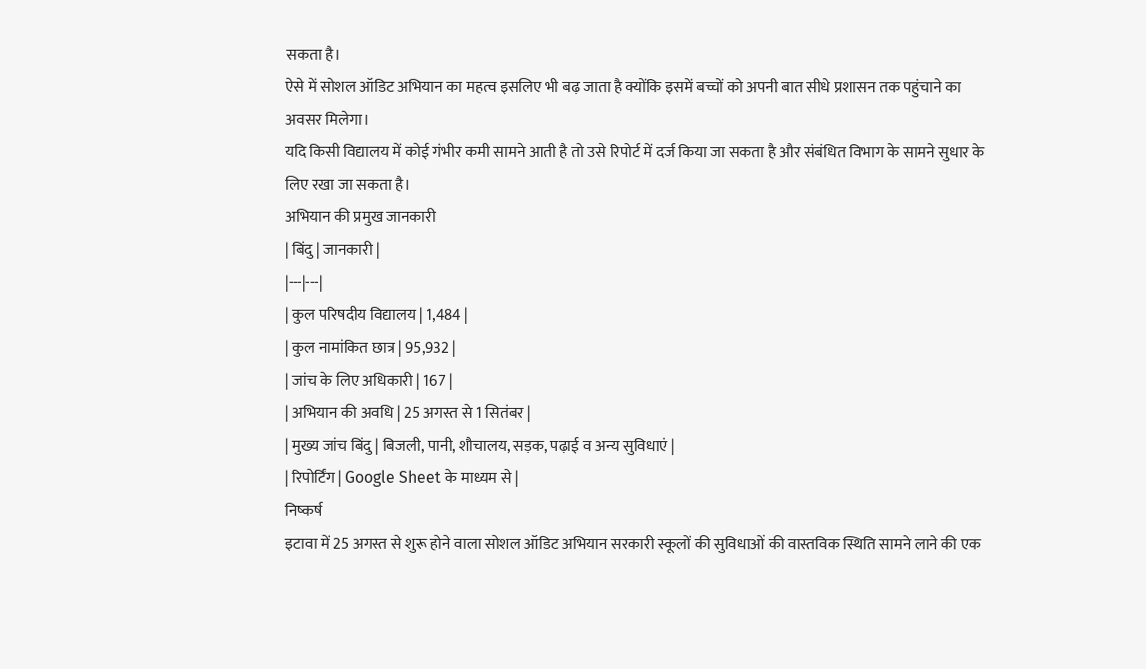सकता है।
ऐसे में सोशल ऑडिट अभियान का महत्व इसलिए भी बढ़ जाता है क्योंकि इसमें बच्चों को अपनी बात सीधे प्रशासन तक पहुंचाने का अवसर मिलेगा।
यदि किसी विद्यालय में कोई गंभीर कमी सामने आती है तो उसे रिपोर्ट में दर्ज किया जा सकता है और संबंधित विभाग के सामने सुधार के लिए रखा जा सकता है।
अभियान की प्रमुख जानकारी
| बिंदु | जानकारी |
|---|---|
| कुल परिषदीय विद्यालय | 1,484 |
| कुल नामांकित छात्र | 95,932 |
| जांच के लिए अधिकारी | 167 |
| अभियान की अवधि | 25 अगस्त से 1 सितंबर |
| मुख्य जांच बिंदु | बिजली, पानी, शौचालय, सड़क, पढ़ाई व अन्य सुविधाएं |
| रिपोर्टिंग | Google Sheet के माध्यम से |
निष्कर्ष
इटावा में 25 अगस्त से शुरू होने वाला सोशल ऑडिट अभियान सरकारी स्कूलों की सुविधाओं की वास्तविक स्थिति सामने लाने की एक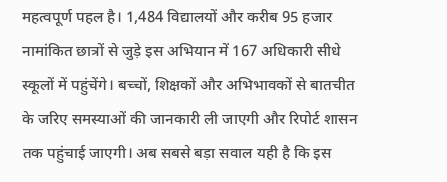महत्वपूर्ण पहल है। 1,484 विद्यालयों और करीब 95 हजार नामांकित छात्रों से जुड़े इस अभियान में 167 अधिकारी सीधे स्कूलों में पहुंचेंगे। बच्चों, शिक्षकों और अभिभावकों से बातचीत के जरिए समस्याओं की जानकारी ली जाएगी और रिपोर्ट शासन तक पहुंचाई जाएगी। अब सबसे बड़ा सवाल यही है कि इस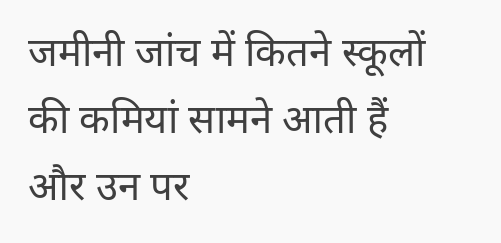जमीनी जांच में कितने स्कूलों की कमियां सामने आती हैं और उन पर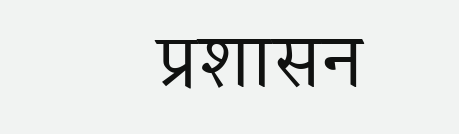प्रशासन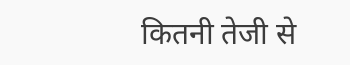कितनी तेजी से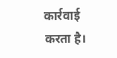कार्रवाई करता है।